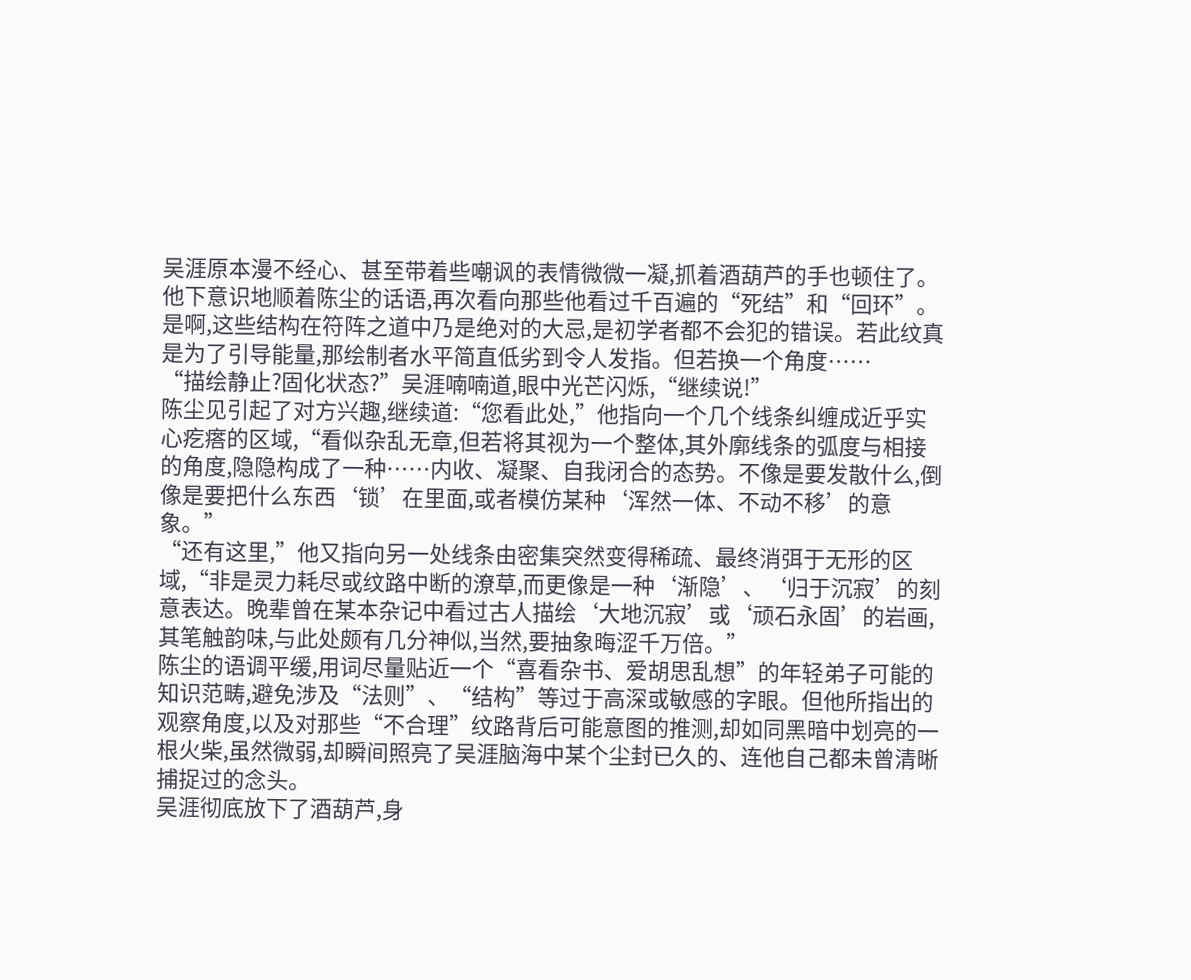吴涯原本漫不经心、甚至带着些嘲讽的表情微微一凝,抓着酒葫芦的手也顿住了。他下意识地顺着陈尘的话语,再次看向那些他看过千百遍的“死结”和“回环”。是啊,这些结构在符阵之道中乃是绝对的大忌,是初学者都不会犯的错误。若此纹真是为了引导能量,那绘制者水平简直低劣到令人发指。但若换一个角度……
“描绘静止?固化状态?”吴涯喃喃道,眼中光芒闪烁,“继续说!”
陈尘见引起了对方兴趣,继续道:“您看此处,”他指向一个几个线条纠缠成近乎实心疙瘩的区域,“看似杂乱无章,但若将其视为一个整体,其外廓线条的弧度与相接的角度,隐隐构成了一种……内收、凝聚、自我闭合的态势。不像是要发散什么,倒像是要把什么东西‘锁’在里面,或者模仿某种‘浑然一体、不动不移’的意象。”
“还有这里,”他又指向另一处线条由密集突然变得稀疏、最终消弭于无形的区域,“非是灵力耗尽或纹路中断的潦草,而更像是一种‘渐隐’、‘归于沉寂’的刻意表达。晚辈曾在某本杂记中看过古人描绘‘大地沉寂’或‘顽石永固’的岩画,其笔触韵味,与此处颇有几分神似,当然,要抽象晦涩千万倍。”
陈尘的语调平缓,用词尽量贴近一个“喜看杂书、爱胡思乱想”的年轻弟子可能的知识范畴,避免涉及“法则”、“结构”等过于高深或敏感的字眼。但他所指出的观察角度,以及对那些“不合理”纹路背后可能意图的推测,却如同黑暗中划亮的一根火柴,虽然微弱,却瞬间照亮了吴涯脑海中某个尘封已久的、连他自己都未曾清晰捕捉过的念头。
吴涯彻底放下了酒葫芦,身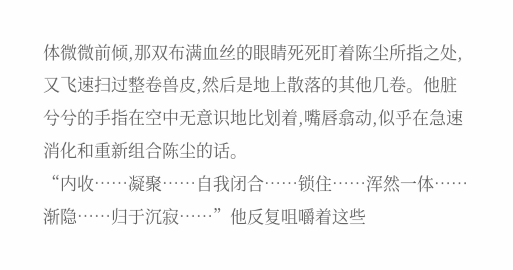体微微前倾,那双布满血丝的眼睛死死盯着陈尘所指之处,又飞速扫过整卷兽皮,然后是地上散落的其他几卷。他脏兮兮的手指在空中无意识地比划着,嘴唇翕动,似乎在急速消化和重新组合陈尘的话。
“内收……凝聚……自我闭合……锁住……浑然一体……渐隐……归于沉寂……”他反复咀嚼着这些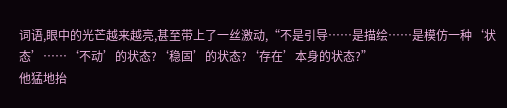词语,眼中的光芒越来越亮,甚至带上了一丝激动,“不是引导……是描绘……是模仿一种‘状态’……‘不动’的状态?‘稳固’的状态?‘存在’本身的状态?”
他猛地抬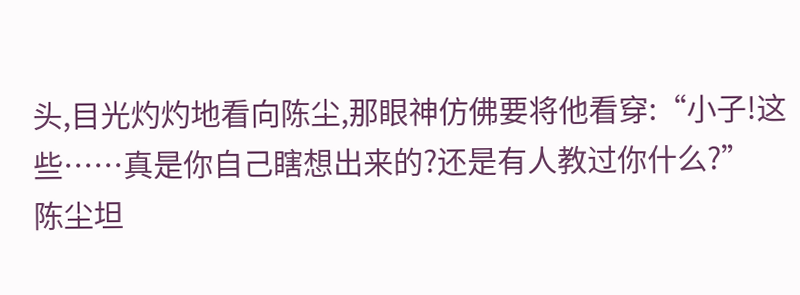头,目光灼灼地看向陈尘,那眼神仿佛要将他看穿:“小子!这些……真是你自己瞎想出来的?还是有人教过你什么?”
陈尘坦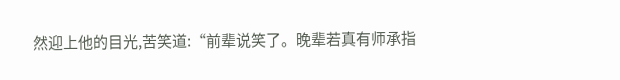然迎上他的目光,苦笑道:“前辈说笑了。晚辈若真有师承指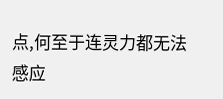点,何至于连灵力都无法感应